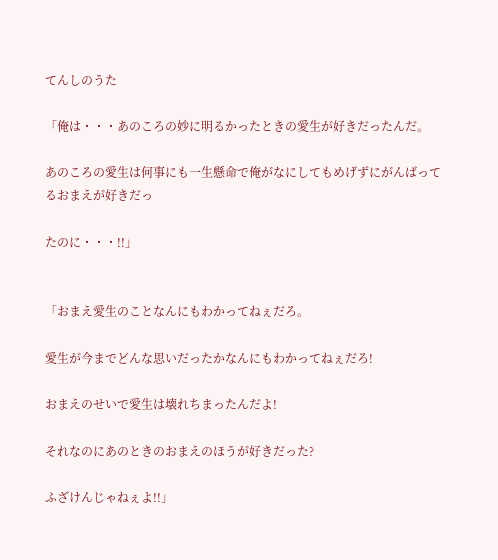てんしのうた

「俺は・・・あのころの妙に明るかったときの愛生が好きだったんだ。

あのころの愛生は何事にも一生懸命で俺がなにしてもめげずにがんばってるおまえが好きだっ

たのに・・・!!」


「おまえ愛生のことなんにもわかってねぇだろ。

愛生が今までどんな思いだったかなんにもわかってねぇだろ!

おまえのせいで愛生は壊れちまったんだよ!

それなのにあのときのおまえのほうが好きだった?

ふざけんじゃねぇよ!!」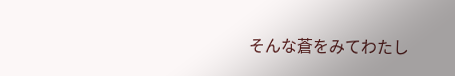そんな蒼をみてわたし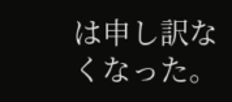は申し訳なくなった。